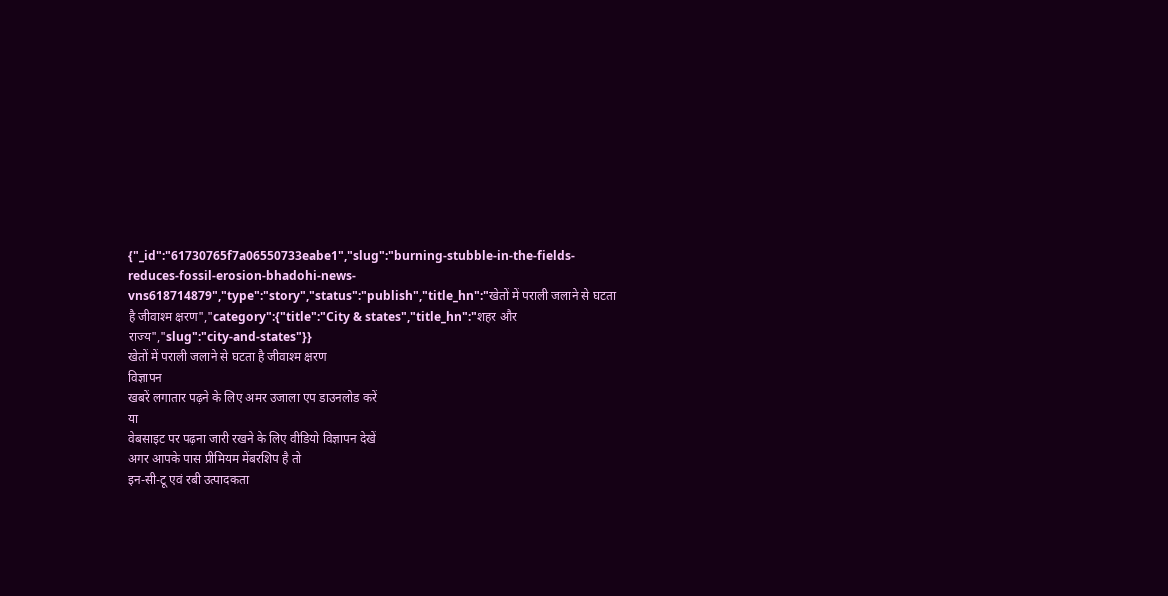{"_id":"61730765f7a06550733eabe1","slug":"burning-stubble-in-the-fields-reduces-fossil-erosion-bhadohi-news-vns618714879","type":"story","status":"publish","title_hn":"खेतों में पराली जलाने से घटता है जीवाश्म क्षरण","category":{"title":"City & states","title_hn":"शहर और राज्य","slug":"city-and-states"}}
खेतों में पराली जलाने से घटता है जीवाश्म क्षरण
विज्ञापन
खबरें लगातार पढ़ने के लिए अमर उजाला एप डाउनलोड करें
या
वेबसाइट पर पढ़ना जारी रखने के लिए वीडियो विज्ञापन देखें
अगर आपके पास प्रीमियम मेंबरशिप है तो
इन-सी-टू एवं रबी उत्पादकता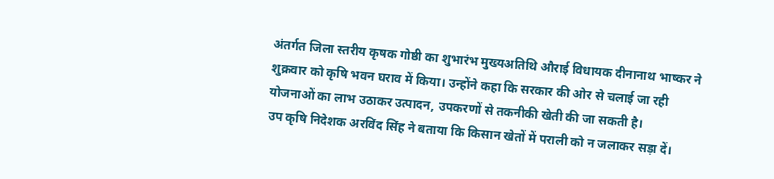अंतर्गत जिला स्तरीय कृषक गोष्ठी का शुभारंभ मुख्यअतिथि औराई विधायक दीनानाथ भाष्कर ने शुक्रवार को कृषि भवन घराव में किया। उन्होंने कहा कि सरकार की ओर से चलाई जा रही योजनाओं का लाभ उठाकर उत्पादन, उपकरणों से तकनीकी खेती की जा सकती है।
उप कृषि निदेशक अरविंद सिंह ने बताया कि किसान खेतों में पराली को न जलाकर सड़ा दें।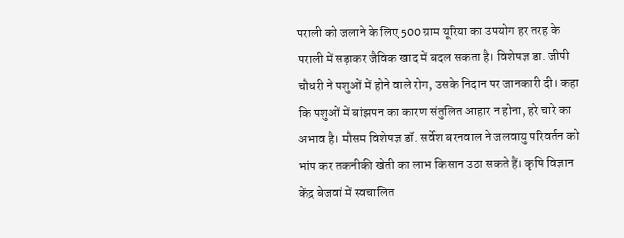पराली को जलाने के लिए 500 ग्राम यूरिया का उपयोग हर तरह के पराली में सड़ाकर जैविक खाद में बदल सकता है। विशेषज्ञ डा. जीपी चौधरी ने पशुओं में होने वाले रोग, उसके निदान पर जानकारी दी। कहा कि पशुओं में बांझपन का कारण संतुलित आहार न होना, हरे चारे का अभाव है। मौसम विशेषज्ञ डॉ. सर्वेश बरनवाल ने जलवायु परिवर्तन को भांप कर तकनीकी खेती का लाभ किसान उठा सकते हैं। कृषि विज्ञान केंद्र बेजवां में स्वचालित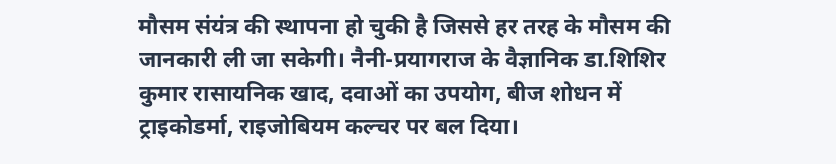मौसम संयंत्र की स्थापना हो चुकी है जिससे हर तरह के मौसम की जानकारी ली जा सकेगी। नैनी-प्रयागराज के वैज्ञानिक डा.शिशिर कुमार रासायनिक खाद, दवाओं का उपयोग, बीज शोधन में ट्राइकोडर्मा, राइजोबियम कल्चर पर बल दिया।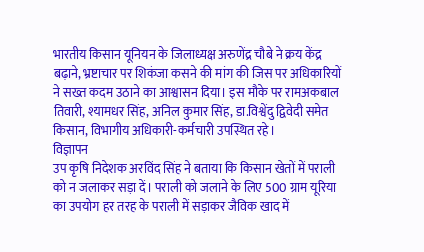भारतीय किसान यूनियन के जिलाध्यक्ष अरुणेंद्र चौबे ने क्रय केंद्र बढ़ाने, भ्रष्टाचार पर शिकंजा कसने की मांग की जिस पर अधिकारियों ने सख्त कदम उठाने का आश्वासन दिया। इस मौके पर रामअकबाल तिवारी, श्यामधर सिंह, अनिल कुमार सिंह, डा.विश्वेंदु द्विवेदी समेत किसान, विभागीय अधिकारी-कर्मचारी उपस्थित रहे।
विज्ञापन
उप कृषि निदेशक अरविंद सिंह ने बताया कि किसान खेतों में पराली को न जलाकर सड़ा दें। पराली को जलाने के लिए 500 ग्राम यूरिया का उपयोग हर तरह के पराली में सड़ाकर जैविक खाद में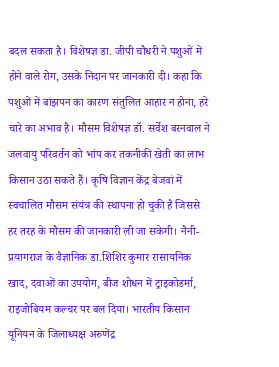बदल सकता है। विशेषज्ञ डा. जीपी चौधरी ने पशुओं में होने वाले रोग, उसके निदान पर जानकारी दी। कहा कि पशुओं में बांझपन का कारण संतुलित आहार न होना, हरे चारे का अभाव है। मौसम विशेषज्ञ डॉ. सर्वेश बरनवाल ने जलवायु परिवर्तन को भांप कर तकनीकी खेती का लाभ किसान उठा सकते हैं। कृषि विज्ञान केंद्र बेजवां में स्वचालित मौसम संयंत्र की स्थापना हो चुकी है जिससे हर तरह के मौसम की जानकारी ली जा सकेगी। नैनी-प्रयागराज के वैज्ञानिक डा.शिशिर कुमार रासायनिक खाद, दवाओं का उपयोग, बीज शोधन में ट्राइकोडर्मा, राइजोबियम कल्चर पर बल दिया। भारतीय किसान यूनियन के जिलाध्यक्ष अरुणेंद्र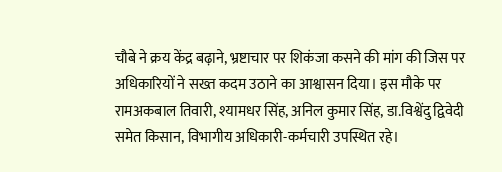चौबे ने क्रय केंद्र बढ़ाने, भ्रष्टाचार पर शिकंजा कसने की मांग की जिस पर अधिकारियों ने सख्त कदम उठाने का आश्वासन दिया। इस मौके पर रामअकबाल तिवारी, श्यामधर सिंह, अनिल कुमार सिंह, डा.विश्वेंदु द्विवेदी समेत किसान, विभागीय अधिकारी-कर्मचारी उपस्थित रहे।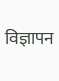विज्ञापन